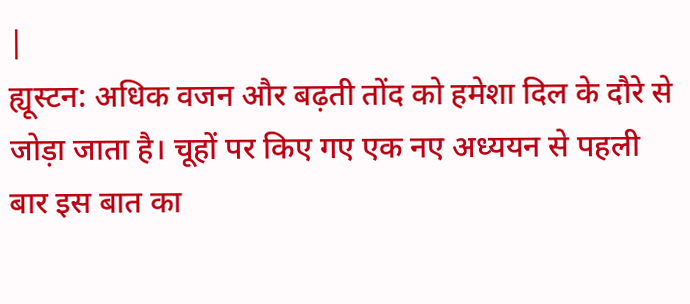|
ह्यूस्टन: अधिक वजन और बढ़ती तोंद को हमेशा दिल के दौरे से जोड़ा जाता है। चूहों पर किए गए एक नए अध्ययन से पहली बार इस बात का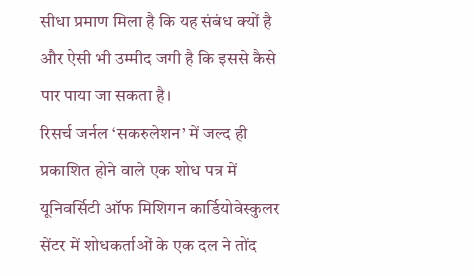सीधा प्रमाण मिला है कि यह संबंध क्यों है और ऐसी भी उम्मीद जगी है कि इससे कैसे पार पाया जा सकता है।
रिसर्च जर्नल ‘सकरुलेशन’ में जल्द ही प्रकाशित होने वाले एक शोध पत्र में यूनिवर्सिटी ऑफ मिशिगन कार्डियोवेस्कुलर सेंटर में शोधकर्ताओं के एक दल ने तोंद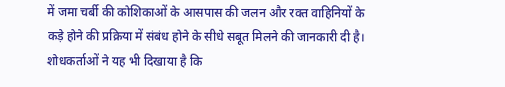में जमा चर्बी की कोशिकाओं के आसपास की जलन और रक्त वाहिनियों के कड़े होने की प्रक्रिया में संबंध होने के सीधे सबूत मिलने की जानकारी दी है।
शोधकर्ताओं ने यह भी दिखाया है कि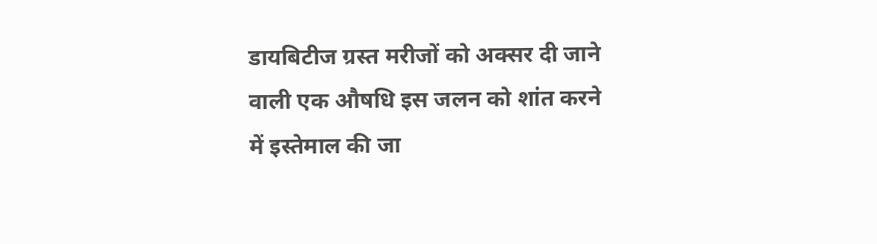डायबिटीज ग्रस्त मरीजों को अक्सर दी जाने वाली एक औषधि इस जलन को शांत करने में इस्तेमाल की जा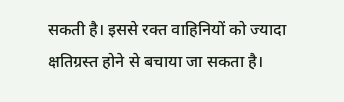सकती है। इससे रक्त वाहिनियों को ज्यादा क्षतिग्रस्त होने से बचाया जा सकता है।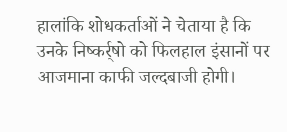हालांकि शोधकर्ताओं ने चेताया है कि उनके निष्कर्र्षो को फिलहाल इंसानों पर आजमाना काफी जल्दबाजी होगी।